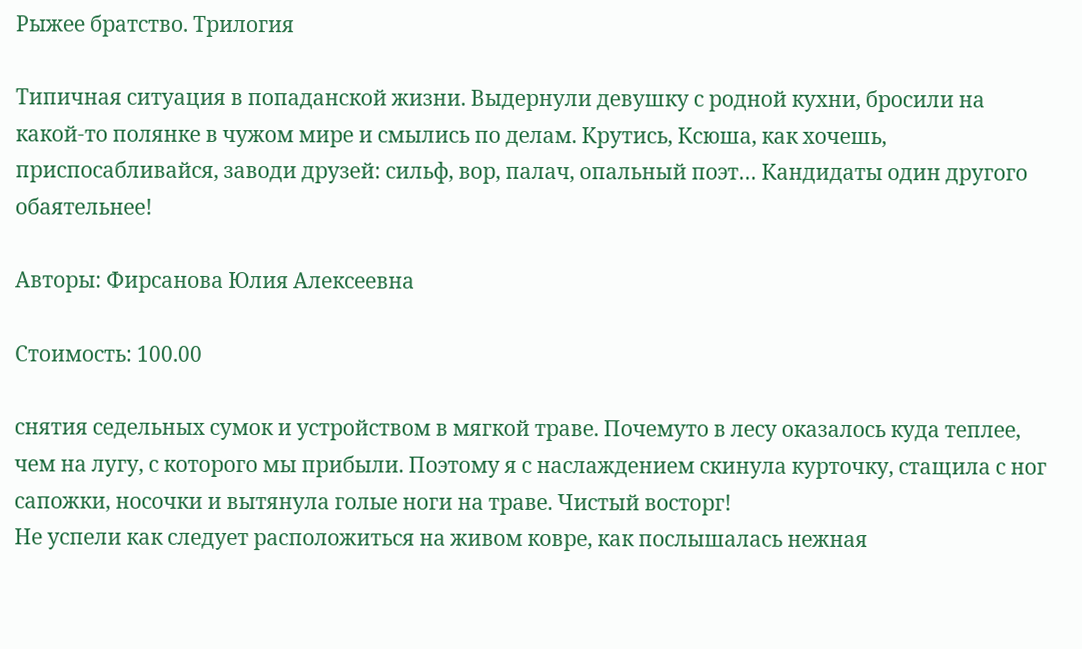Рыжее братство. Трилогия

Типичная ситуация в попаданской жизни. Выдернули девушку с родной кухни, бросили на какой-то полянке в чужом мире и смылись по делам. Крутись, Ксюша, как хочешь, приспосабливайся, заводи друзей: сильф, вор, палач, опальный поэт… Кандидаты один другого обаятельнее!

Авторы: Фирсанова Юлия Алексеевна

Стоимость: 100.00

снятия седельных сумок и устройством в мягкой траве. Почемуто в лесу оказалось куда теплее, чем на лугу, с которого мы прибыли. Поэтому я с наслаждением скинула курточку, стащила с ног сапожки, носочки и вытянула голые ноги на траве. Чистый восторг!
Не успели как следует расположиться на живом ковре, как послышалась нежная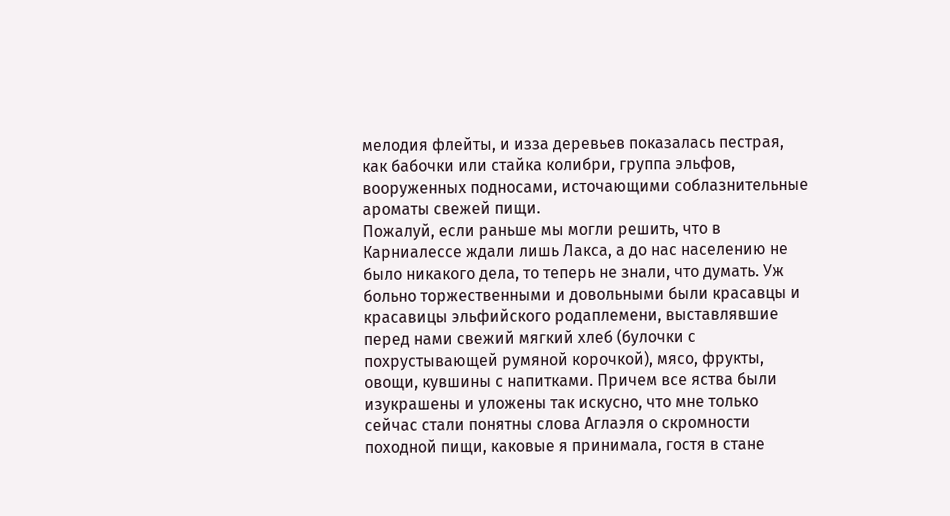мелодия флейты, и изза деревьев показалась пестрая, как бабочки или стайка колибри, группа эльфов, вооруженных подносами, источающими соблазнительные ароматы свежей пищи.
Пожалуй, если раньше мы могли решить, что в Карниалессе ждали лишь Лакса, а до нас населению не было никакого дела, то теперь не знали, что думать. Уж больно торжественными и довольными были красавцы и красавицы эльфийского родаплемени, выставлявшие перед нами свежий мягкий хлеб (булочки с похрустывающей румяной корочкой), мясо, фрукты, овощи, кувшины с напитками. Причем все яства были изукрашены и уложены так искусно, что мне только сейчас стали понятны слова Аглаэля о скромности походной пищи, каковые я принимала, гостя в стане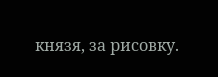князя, за рисовку.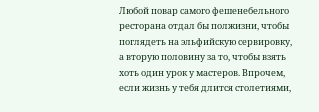Любой повар самого фешенебельного ресторана отдал бы полжизни, чтобы поглядеть на эльфийскую сервировку, а вторую половину за то, чтобы взять хоть один урок у мастеров. Впрочем, если жизнь у тебя длится столетиями,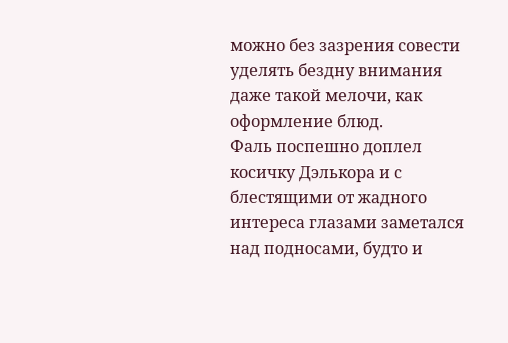можно без зазрения совести уделять бездну внимания даже такой мелочи, как оформление блюд.
Фаль поспешно доплел косичку Дэлькора и с блестящими от жадного интереса глазами заметался над подносами, будто и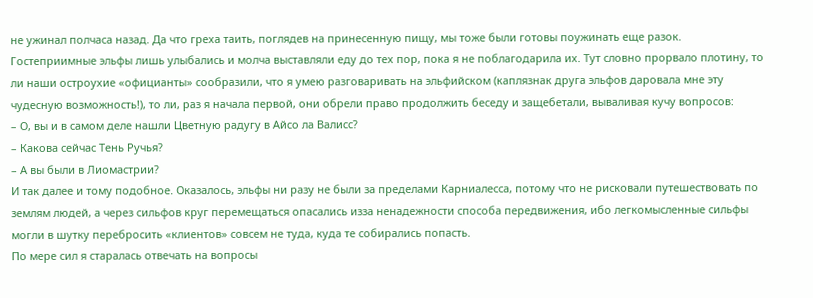не ужинал полчаса назад. Да что греха таить, поглядев на принесенную пищу, мы тоже были готовы поужинать еще разок.
Гостеприимные эльфы лишь улыбались и молча выставляли еду до тех пор, пока я не поблагодарила их. Тут словно прорвало плотину, то ли наши остроухие «официанты» сообразили, что я умею разговаривать на эльфийском (каплязнак друга эльфов даровала мне эту чудесную возможность!), то ли, раз я начала первой, они обрели право продолжить беседу и защебетали, вываливая кучу вопросов:
– О, вы и в самом деле нашли Цветную радугу в Айсо ла Валисс?
– Какова сейчас Тень Ручья?
– А вы были в Лиомастрии?
И так далее и тому подобное. Оказалось, эльфы ни разу не были за пределами Карниалесса, потому что не рисковали путешествовать по землям людей, а через сильфов круг перемещаться опасались изза ненадежности способа передвижения, ибо легкомысленные сильфы могли в шутку перебросить «клиентов» совсем не туда, куда те собирались попасть.
По мере сил я старалась отвечать на вопросы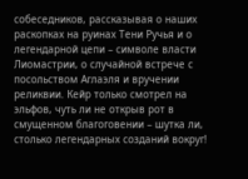собеседников, рассказывая о наших раскопках на руинах Тени Ручья и о легендарной цепи – символе власти Лиомастрии, о случайной встрече с посольством Аглаэля и вручении реликвии. Кейр только смотрел на эльфов, чуть ли не открыв рот в смущенном благоговении – шутка ли, столько легендарных созданий вокруг!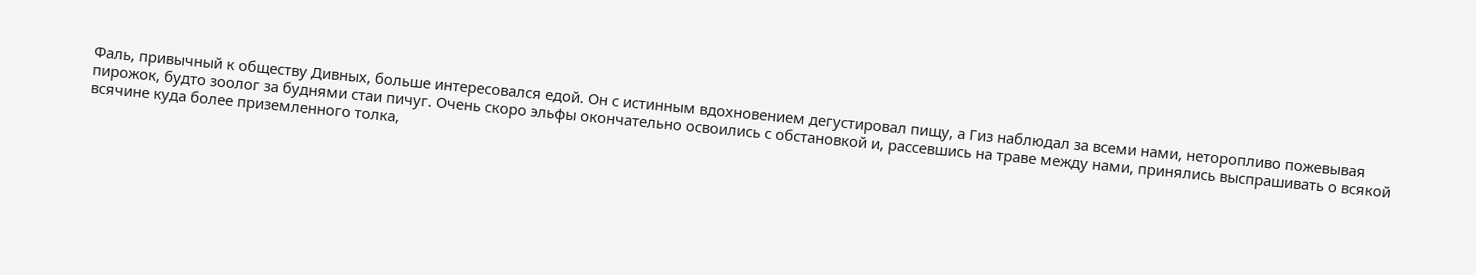Фаль, привычный к обществу Дивных, больше интересовался едой. Он с истинным вдохновением дегустировал пищу, а Гиз наблюдал за всеми нами, неторопливо пожевывая пирожок, будто зоолог за буднями стаи пичуг. Очень скоро эльфы окончательно освоились с обстановкой и, рассевшись на траве между нами, принялись выспрашивать о всякой всячине куда более приземленного толка,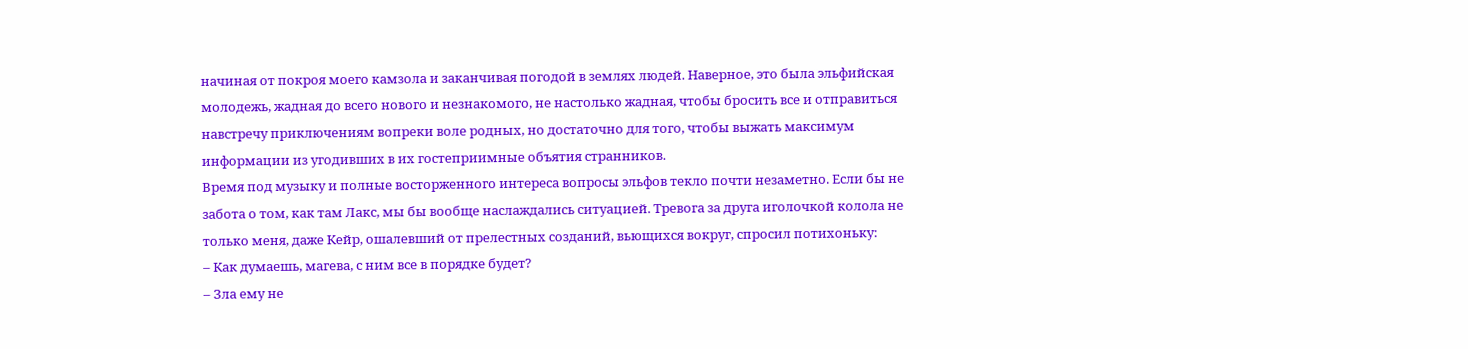начиная от покроя моего камзола и заканчивая погодой в землях людей. Наверное, это была эльфийская молодежь, жадная до всего нового и незнакомого, не настолько жадная, чтобы бросить все и отправиться навстречу приключениям вопреки воле родных, но достаточно для того, чтобы выжать максимум информации из угодивших в их гостеприимные объятия странников.
Время под музыку и полные восторженного интереса вопросы эльфов текло почти незаметно. Если бы не забота о том, как там Лакс, мы бы вообще наслаждались ситуацией. Тревога за друга иголочкой колола не только меня, даже Кейр, ошалевший от прелестных созданий, вьющихся вокруг, спросил потихоньку:
– Как думаешь, магева, с ним все в порядке будет?
– Зла ему не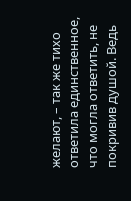желают, – так же тихо ответила единственное, что могла ответить, не покривив душой. Ведь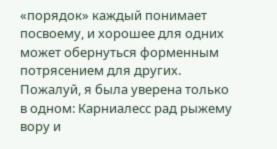«порядок» каждый понимает посвоему, и хорошее для одних может обернуться форменным потрясением для других. Пожалуй, я была уверена только в одном: Карниалесс рад рыжему вору и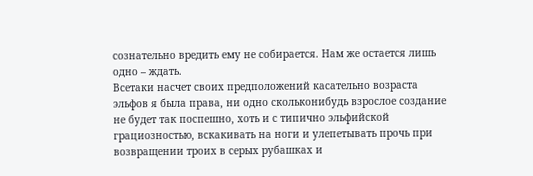сознательно вредить ему не собирается. Нам же остается лишь одно – ждать.
Всетаки насчет своих предположений касательно возраста эльфов я была права, ни одно скольконибудь взрослое создание не будет так поспешно, хоть и с типично эльфийской грациозностью, вскакивать на ноги и улепетывать прочь при возвращении троих в серых рубашках и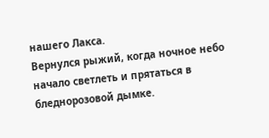нашего Лакса.
Вернулся рыжий, когда ночное небо начало светлеть и прятаться в бледнорозовой дымке.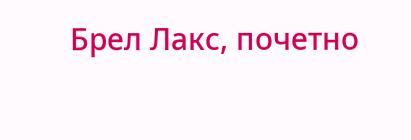Брел Лакс, почетно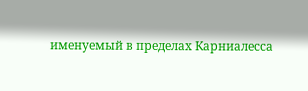именуемый в пределах Карниалесса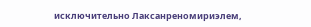исключительно Лаксанреномириэлем,